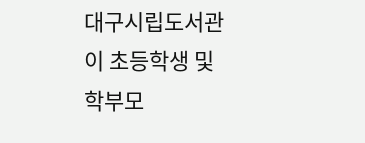대구시립도서관이 초등학생 및 학부모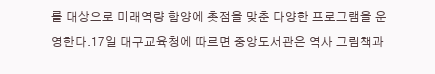를 대상으로 미래역량 함양에 촛점을 맞춘 다양한 프로그램을 운영한다.17일 대구교육청에 따르면 중앙도서관은 역사 그림책과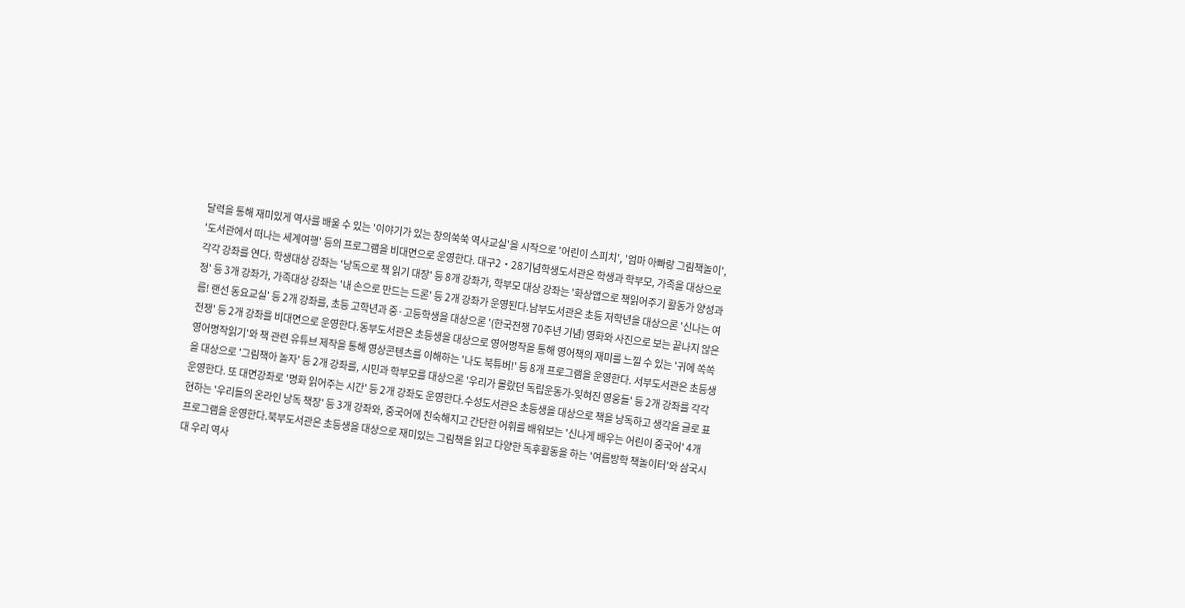달력을 통해 재미있게 역사를 배울 수 있는 '이야기가 있는 창의쑥쑥 역사교실'을 시작으로 '어린이 스피치', '엄마 아빠랑 그림책놀이', '도서관에서 떠나는 세계여행' 등의 프로그램을 비대면으로 운영한다. 대구2‧28기념학생도서관은 학생과 학부모, 가족을 대상으로 각각 강좌를 연다. 학생대상 강좌는 '낭독으로 책 읽기 대장' 등 8개 강좌가, 학부모 대상 강좌는 '화상앱으로 책읽어주기 활동가 양성과정' 등 3개 강좌가, 가족대상 강좌는 '내 손으로 만드는 드론' 등 2개 강좌가 운영된다.남부도서관은 초등 저학년을 대상으론 '신나는 여름! 랜선 동요교실' 등 2개 강좌를, 초등 고학년과 중·고등학생을 대상으론 '(한국전쟁 70주년 기념) 영화와 사진으로 보는 끝나지 않은 전쟁' 등 2개 강좌를 비대면으로 운영한다.동부도서관은 초등생을 대상으로 영어명작을 통해 영어책의 재미를 느낄 수 있는 '귀에 쏙쏙 영어명작읽기'와 책 관련 유튜브 제작을 통해 영상콘텐츠를 이해하는 '나도 북튜버!' 등 8개 프로그램을 운영한다. 서부도서관은 초등생을 대상으로 '그림책아 놀자' 등 2개 강좌를, 시민과 학부모를 대상으론 '우리가 몰랐던 독립운동가-잊혀진 영웅들' 등 2개 강좌를 각각 운영한다. 또 대면강좌로 '명화 읽어주는 시간' 등 2개 강좌도 운영한다.수성도서관은 초등생을 대상으로 책을 낭독하고 생각을 글로 표현하는 '우리들의 온라인 낭독 책장' 등 3개 강좌와, 중국어에 친숙해지고 간단한 어휘를 배워보는 '신나게 배우는 어린이 중국어' 4개 프로그램을 운영한다.북부도서관은 초등생을 대상으로 재미있는 그림책을 읽고 다양한 독후활동을 하는 '여름방학 책놀이터'와 삼국시대 우리 역사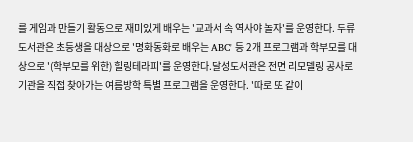를 게임과 만들기 활동으로 재미있게 배우는 '교과서 속 역사야 놀자'를 운영한다. 두류도서관은 초등생을 대상으로 '명화동화로 배우는 ABC' 등 2개 프로그램과 학부모를 대상으로 '(학부모를 위한) 힐링테라피'를 운영한다.달성도서관은 전면 리모델링 공사로 기관을 직접 찾아가는 여름방학 특별 프로그램을 운영한다. '따로 또 같이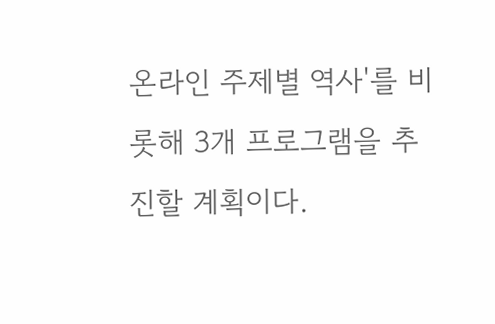온라인 주제별 역사'를 비롯해 3개 프로그램을 추진할 계획이다.